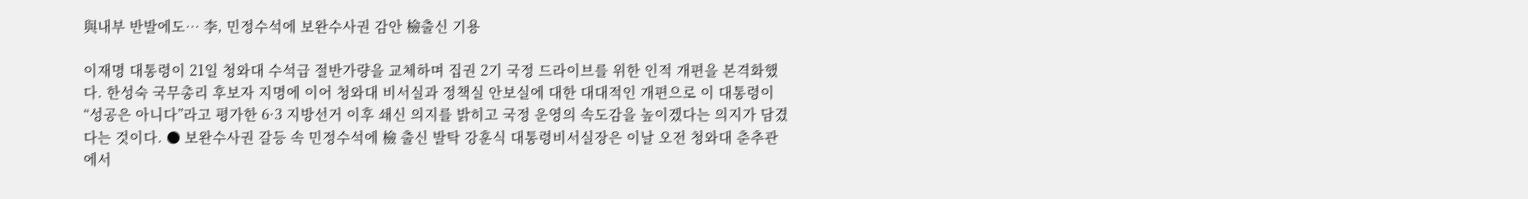與내부 반발에도… 李, 민정수석에 보완수사권 감안 檢출신 기용

이재명 대통령이 21일 청와대 수석급 절반가량을 교체하며 집권 2기 국정 드라이브를 위한 인적 개편을 본격화했다. 한성숙 국무총리 후보자 지명에 이어 청와대 비서실과 정책실 안보실에 대한 대대적인 개편으로 이 대통령이 “성공은 아니다”라고 평가한 6·3 지방선거 이후 쇄신 의지를 밝히고 국정 운영의 속도감을 높이겠다는 의지가 담겼다는 것이다. ● 보완수사권 갈등 속 민정수석에 檢 출신 발탁 강훈식 대통령비서실장은 이날 오전 청와대 춘추관에서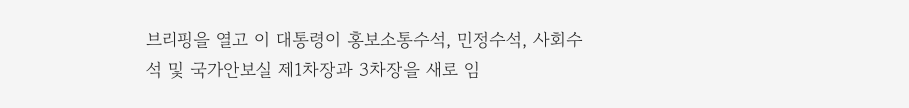브리핑을 열고 이 대통령이 홍보소통수석, 민정수석, 사회수석 및 국가안보실 제1차장과 3차장을 새로 임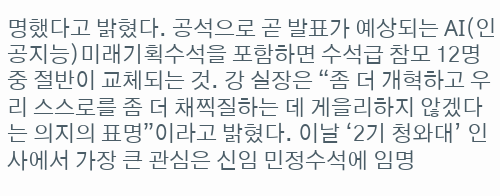명했다고 밝혔다. 공석으로 곧 발표가 예상되는 AI(인공지능)미래기획수석을 포함하면 수석급 참모 12명 중 절반이 교체되는 것. 강 실장은 “좀 더 개혁하고 우리 스스로를 좀 더 채찍질하는 데 게을리하지 않겠다는 의지의 표명”이라고 밝혔다. 이날 ‘2기 청와대’ 인사에서 가장 큰 관심은 신임 민정수석에 임명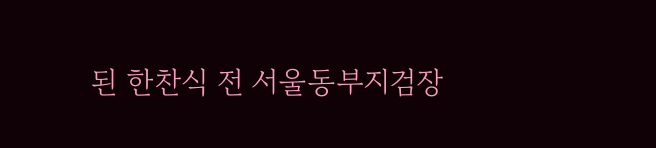된 한찬식 전 서울동부지검장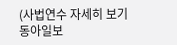(사법연수 자세히 보기
동아일보